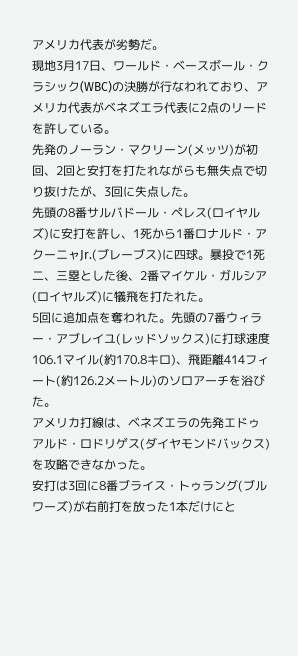アメリカ代表が劣勢だ。
現地3月17日、ワールド・ベースボール・クラシック(WBC)の決勝が行なわれており、アメリカ代表がベネズエラ代表に2点のリードを許している。
先発のノーラン・マクリーン(メッツ)が初回、2回と安打を打たれながらも無失点で切り抜けたが、3回に失点した。
先頭の8番サルバドール・ペレス(ロイヤルズ)に安打を許し、1死から1番ロナルド・アクーニャJr.(ブレーブス)に四球。暴投で1死二、三塁とした後、2番マイケル・ガルシア(ロイヤルズ)に犠飛を打たれた。
5回に追加点を奪われた。先頭の7番ウィラー・アブレイユ(レッドソックス)に打球速度106.1マイル(約170.8キロ)、飛距離414フィート(約126.2メートル)のソロアーチを浴びた。
アメリカ打線は、ベネズエラの先発エドゥアルド・ロドリゲス(ダイヤモンドバックス)を攻略できなかった。
安打は3回に8番ブライス・トゥラング(ブルワーズ)が右前打を放った1本だけにと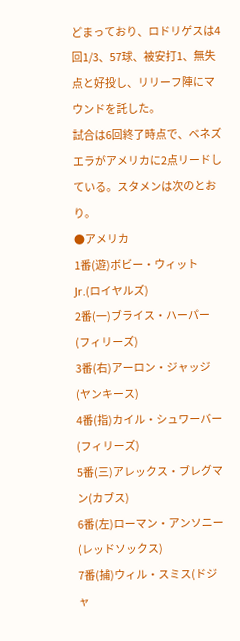どまっており、ロドリゲスは4回1/3、57球、被安打1、無失点と好投し、リリーフ陣にマウンドを託した。
試合は6回終了時点で、ベネズエラがアメリカに2点リードしている。スタメンは次のとおり。
●アメリカ
1番(遊)ボビー・ウィットJr.(ロイヤルズ)
2番(一)ブライス・ハーパー(フィリーズ)
3番(右)アーロン・ジャッジ(ヤンキース)
4番(指)カイル・シュワーバー(フィリーズ)
5番(三)アレックス・ブレグマン(カブス)
6番(左)ローマン・アンソニー(レッドソックス)
7番(捕)ウィル・スミス(ドジャ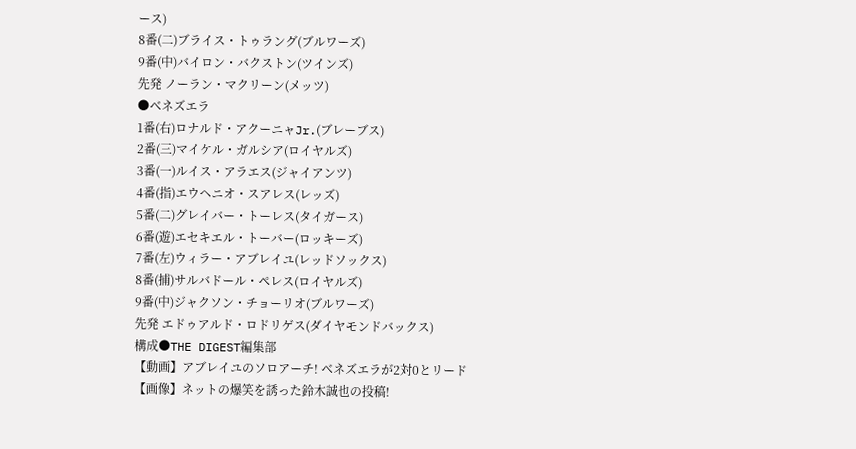ース)
8番(二)ブライス・トゥラング(ブルワーズ)
9番(中)バイロン・バクストン(ツインズ)
先発 ノーラン・マクリーン(メッツ)
●ベネズエラ
1番(右)ロナルド・アクーニャJr.(ブレーブス)
2番(三)マイケル・ガルシア(ロイヤルズ)
3番(一)ルイス・アラエス(ジャイアンツ)
4番(指)エウヘニオ・スアレス(レッズ)
5番(二)グレイバー・トーレス(タイガース)
6番(遊)エセキエル・トーバー(ロッキーズ)
7番(左)ウィラー・アブレイユ(レッドソックス)
8番(捕)サルバドール・ペレス(ロイヤルズ)
9番(中)ジャクソン・チョーリオ(ブルワーズ)
先発 エドゥアルド・ロドリゲス(ダイヤモンドバックス)
構成●THE DIGEST編集部
【動画】アブレイユのソロアーチ! ベネズエラが2対0とリード
【画像】ネットの爆笑を誘った鈴木誠也の投稿!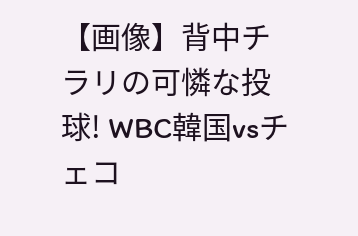【画像】背中チラリの可憐な投球! WBC韓国vsチェコ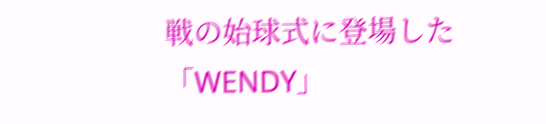戦の始球式に登場した「WENDY」